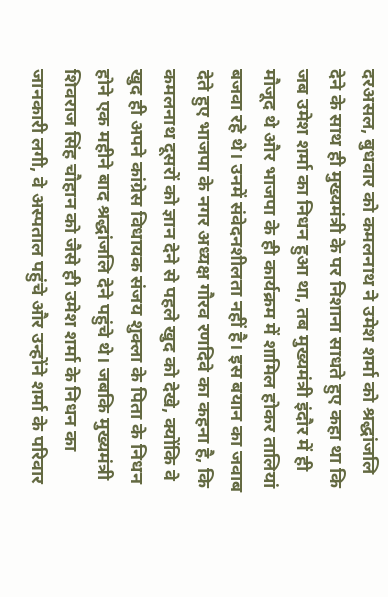दरअसल, बुधवार को कमलनाथ ने उमेश शर्मा को श्रद्धांजलि देने के साथ ही मुख्यमंत्री के पर निशाना साधते हुए कहा था कि जब उमेश शर्मा का निधन हुआ था, तब मुख्यमंत्री इंदौर में ही मौजूद थे और भाजपा के ही कार्यक्रम में शामिल होकर तालियां बजवा रहे थे। उनमें संवेदनशीलता नहीं है। इस बयान का जवाब देते हुए भाजपा के नगर अध्यक्ष गौरव रणदिवे का कहना है, कि कमलनाथ दूसरों को ज्ञान देने से पहले खुद को देखे, क्योंकि वे खुद ही अपने कांग्रेस विधायक संजय शुक्ला के पिता के निधन होने एक महीने बाद श्रद्धांजलि देने पहुंचे थे। जबकि मुख्यमंत्री शिवराज सिंह चौहान को जैसे ही उमेश शर्मा के निधन का जानकारी लगी, वे अस्पताल पहुंचे और उन्होंने शर्मा के परिवार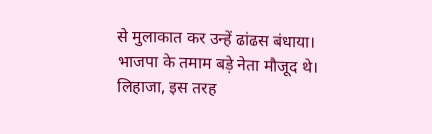से मुलाकात कर उन्हें ढांढस बंधाया। भाजपा के तमाम बड़े नेता मौजूद थे। लिहाजा, इस तरह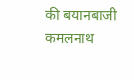की बयानबाजी कमलनाथ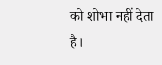को शोभा नहीं देता है।